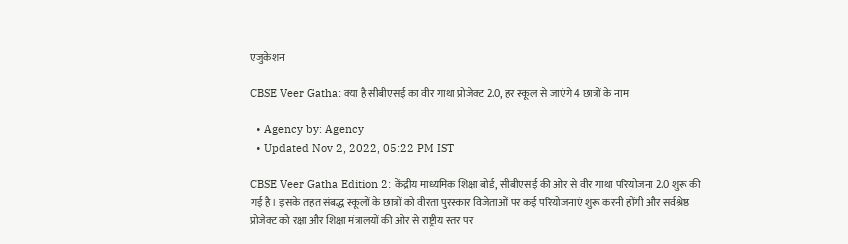एजुकेशन

CBSE Veer Gatha: क्या है सीबीएसई का वीर गाथा प्रोजेक्ट 2.0, हर स्कूल से जाएंगे 4 छात्रों के नाम

  • Agency by: Agency
  • Updated Nov 2, 2022, 05:22 PM IST

CBSE Veer Gatha Edition 2: केंद्रीय माध्यमिक शिक्षा बोर्ड, सीबीएसई की ओर से वीर गाथा परियोजना 2.0 शुरू की गई है। इसके तहत संबद्ध स्कूलों के छात्रों को वीरता पुरस्कार विजेताओं पर कई परियोजनाएं शुरू करनी होंगी और सर्वश्रेष्ठ प्रोजेक्ट को रक्षा और शिक्षा मंत्रालयों की ओर से राष्ट्रीय स्तर पर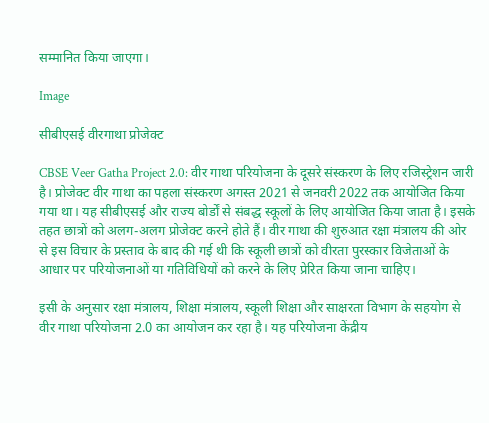सम्मानित किया जाएगा।

Image

सीबीएसई वीरगाथा प्रोजेक्ट

CBSE Veer Gatha Project 2.0: वीर गाथा परियोजना के दूसरे संस्करण के लिए रजिस्ट्रेशन जारी है। प्रोजेक्ट वीर गाथा का पहला संस्करण अगस्त 2021 से जनवरी 2022 तक आयोजित किया गया था। यह सीबीएसई और राज्य बोर्डों से संबद्ध स्कूलों के लिए आयोजित किया जाता है। इसके तहत छात्रों को अलग-अलग प्रोजेक्ट करने होते हैं। वीर गाथा की शुरुआत रक्षा मंत्रालय की ओर से इस विचार के प्रस्ताव के बाद की गई थी कि स्कूली छात्रों को वीरता पुरस्कार विजेताओं के आधार पर परियोजनाओं या गतिविधियों को करने के लिए प्रेरित किया जाना चाहिए।

इसी के अनुसार रक्षा मंत्रालय, शिक्षा मंत्रालय, स्कूली शिक्षा और साक्षरता विभाग के सहयोग से वीर गाथा परियोजना 2.0 का आयोजन कर रहा है। यह परियोजना केंद्रीय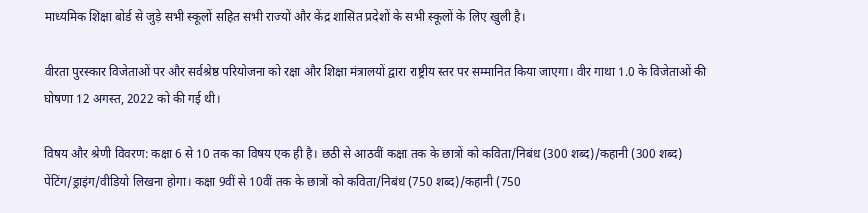माध्यमिक शिक्षा बोर्ड से जुड़े सभी स्कूलों सहित सभी राज्यों और केंद्र शासित प्रदेशों के सभी स्कूलों के लिए खुली है।

वीरता पुरस्कार विजेताओं पर और सर्वश्रेष्ठ परियोजना को रक्षा और शिक्षा मंत्रालयों द्वारा राष्ट्रीय स्तर पर सम्मानित किया जाएगा। वीर गाथा 1.0 के विजेताओं की घोषणा 12 अगस्त, 2022 को की गई थी।

विषय और श्रेणी विवरण: कक्षा 6 से 10 तक का विषय एक ही है। छठी से आठवीं कक्षा तक के छात्रों को कविता/निबंध (300 शब्द)/कहानी (300 शब्द) पेंटिंग/ड्राइंग/वीडियो लिखना होगा। कक्षा 9वीं से 10वीं तक के छात्रों को कविता/निबंध (750 शब्द)/कहानी (750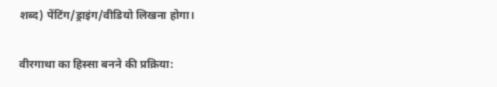शब्द) पेंटिंग/ड्राइंग/वीडियो लिखना होगा।

वीरगाथा का हिस्सा बनने की प्रक्रिया: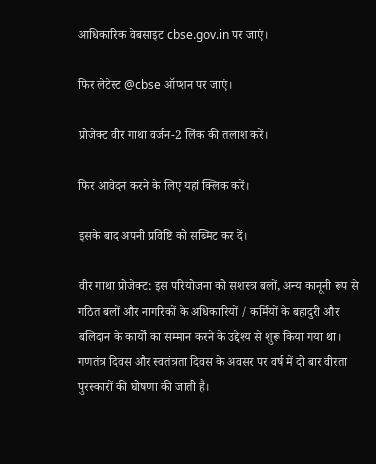आधिकारिक वेबसाइट cbse.gov.in पर जाएं।

फिर लेटेस्ट @cbse ऑप्शन पर जाएं।

प्रोजेक्ट वीर गाथा वर्जन-2 लिंक की तलाश करें।

फिर आवेदन करने के लिए यहां क्लिक करें।

इसके बाद अपनी प्रविष्टि को सब्मिट कर दें।

वीर गाथा प्रोजेक्ट: इस परियोजना को सशस्त्र बलों, अन्य कानूनी रूप से गठित बलों और नागरिकों के अधिकारियों / कर्मियों के बहादुरी और बलिदान के कार्यों का सम्मान करने के उद्देश्य से शुरू किया गया था। गणतंत्र दिवस और स्वतंत्रता दिवस के अवसर पर वर्ष में दो बार वीरता पुरस्कारों की घोषणा की जाती है।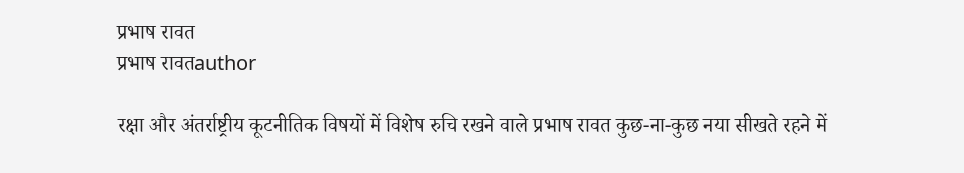प्रभाष रावत
प्रभाष रावतauthor

रक्षा और अंतर्राष्ट्रीय कूटनीतिक विषयों में विशेष रुचि रखने वाले प्रभाष रावत कुछ-ना-कुछ नया सीखते रहने में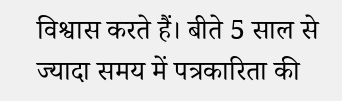विश्वास करते हैं। बीते 5 साल से ज्यादा समय में पत्रकारिता की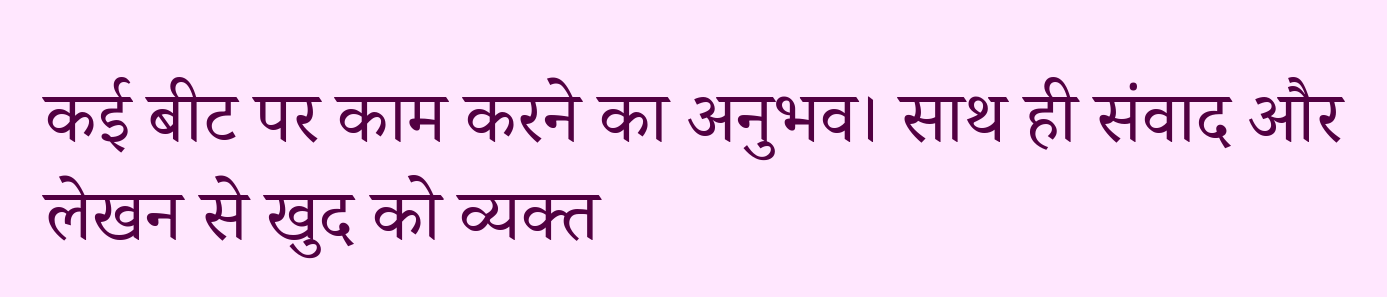कई बीट पर काम करने का अनुभव। साथ ही संवाद और लेखन से खुद को व्यक्त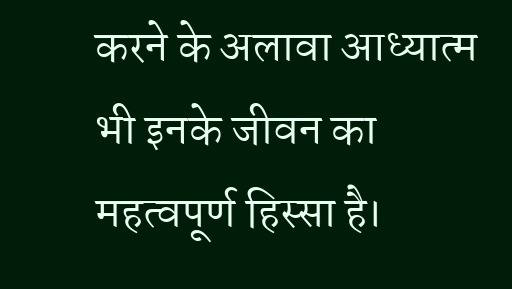करने के अलावा आध्यात्म भी इनके जीवन का महत्वपूर्ण हिस्सा है।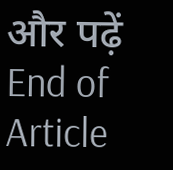और पढ़ें
End of Article